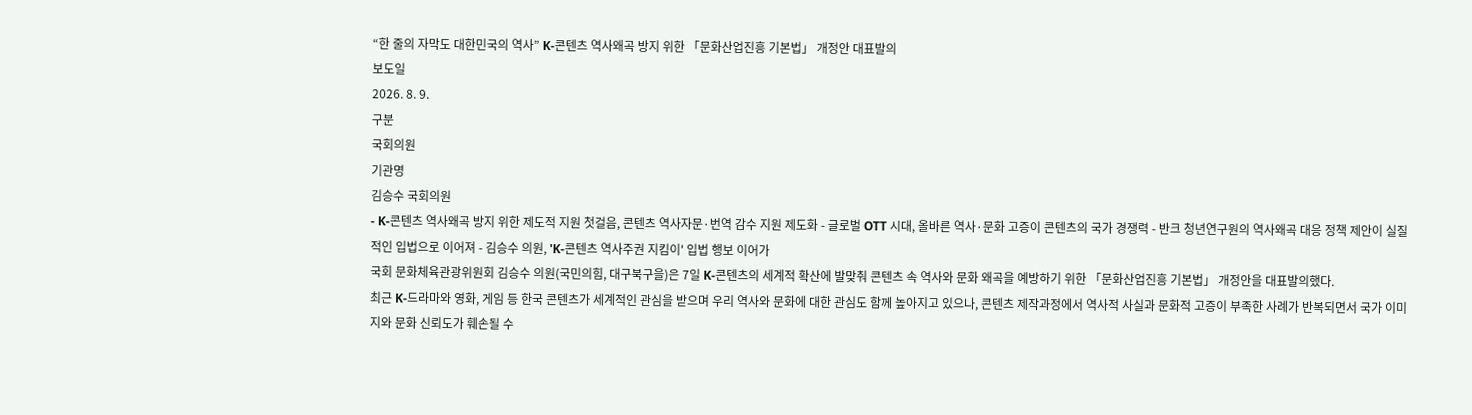“한 줄의 자막도 대한민국의 역사” K-콘텐츠 역사왜곡 방지 위한 「문화산업진흥 기본법」 개정안 대표발의
보도일
2026. 8. 9.
구분
국회의원
기관명
김승수 국회의원
- K-콘텐츠 역사왜곡 방지 위한 제도적 지원 첫걸음, 콘텐츠 역사자문·번역 감수 지원 제도화 - 글로벌 OTT 시대, 올바른 역사·문화 고증이 콘텐츠의 국가 경쟁력 - 반크 청년연구원의 역사왜곡 대응 정책 제안이 실질적인 입법으로 이어져 - 김승수 의원, 'K-콘텐츠 역사주권 지킴이' 입법 행보 이어가
국회 문화체육관광위원회 김승수 의원(국민의힘, 대구북구을)은 7일 K-콘텐츠의 세계적 확산에 발맞춰 콘텐츠 속 역사와 문화 왜곡을 예방하기 위한 「문화산업진흥 기본법」 개정안을 대표발의했다.
최근 K-드라마와 영화, 게임 등 한국 콘텐츠가 세계적인 관심을 받으며 우리 역사와 문화에 대한 관심도 함께 높아지고 있으나, 콘텐츠 제작과정에서 역사적 사실과 문화적 고증이 부족한 사례가 반복되면서 국가 이미지와 문화 신뢰도가 훼손될 수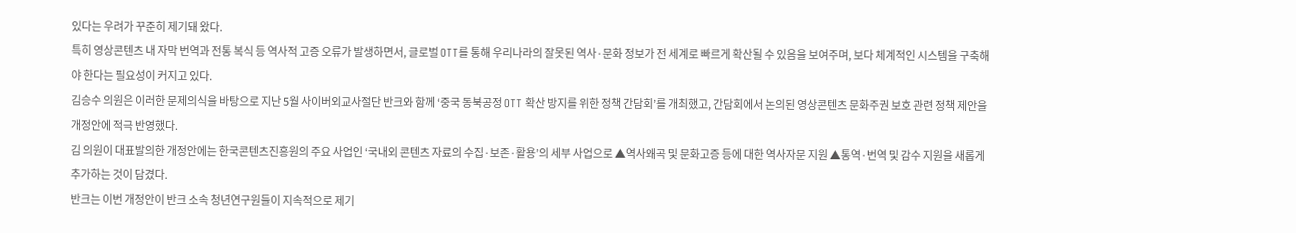있다는 우려가 꾸준히 제기돼 왔다.
특히 영상콘텐츠 내 자막 번역과 전통 복식 등 역사적 고증 오류가 발생하면서, 글로벌 OTT를 통해 우리나라의 잘못된 역사·문화 정보가 전 세계로 빠르게 확산될 수 있음을 보여주며, 보다 체계적인 시스템을 구축해야 한다는 필요성이 커지고 있다.
김승수 의원은 이러한 문제의식을 바탕으로 지난 5월 사이버외교사절단 반크와 함께 ‘중국 동북공정 OTT 확산 방지를 위한 정책 간담회’를 개최했고, 간담회에서 논의된 영상콘텐츠 문화주권 보호 관련 정책 제안을 개정안에 적극 반영했다.
김 의원이 대표발의한 개정안에는 한국콘텐츠진흥원의 주요 사업인 ‘국내외 콘텐츠 자료의 수집·보존·활용’의 세부 사업으로 ▲역사왜곡 및 문화고증 등에 대한 역사자문 지원 ▲통역·번역 및 감수 지원을 새롭게 추가하는 것이 담겼다.
반크는 이번 개정안이 반크 소속 청년연구원들이 지속적으로 제기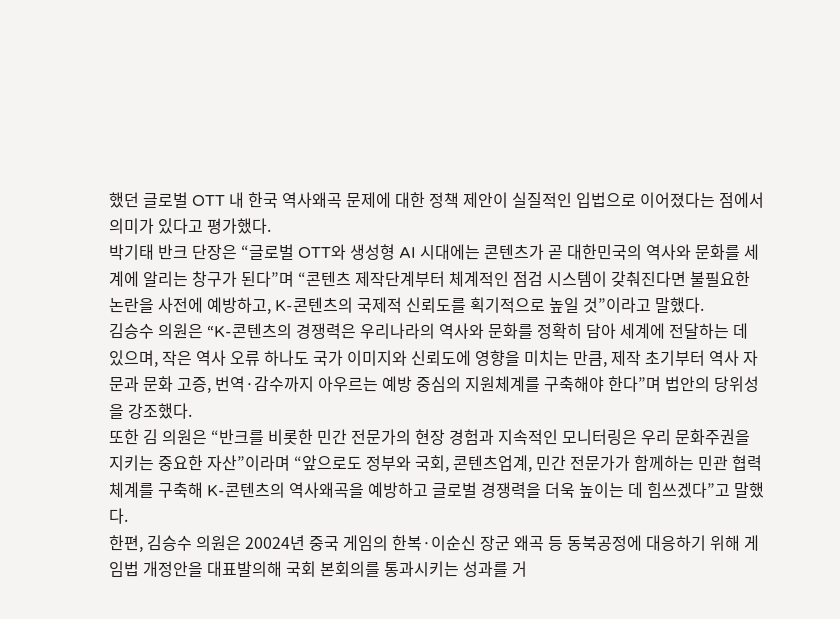했던 글로벌 OTT 내 한국 역사왜곡 문제에 대한 정책 제안이 실질적인 입법으로 이어졌다는 점에서 의미가 있다고 평가했다.
박기태 반크 단장은 “글로벌 OTT와 생성형 AI 시대에는 콘텐츠가 곧 대한민국의 역사와 문화를 세계에 알리는 창구가 된다”며 “콘텐츠 제작단계부터 체계적인 점검 시스템이 갖춰진다면 불필요한 논란을 사전에 예방하고, K-콘텐츠의 국제적 신뢰도를 획기적으로 높일 것”이라고 말했다.
김승수 의원은 “K-콘텐츠의 경쟁력은 우리나라의 역사와 문화를 정확히 담아 세계에 전달하는 데 있으며, 작은 역사 오류 하나도 국가 이미지와 신뢰도에 영향을 미치는 만큼, 제작 초기부터 역사 자문과 문화 고증, 번역·감수까지 아우르는 예방 중심의 지원체계를 구축해야 한다”며 법안의 당위성을 강조했다.
또한 김 의원은 “반크를 비롯한 민간 전문가의 현장 경험과 지속적인 모니터링은 우리 문화주권을 지키는 중요한 자산”이라며 “앞으로도 정부와 국회, 콘텐츠업계, 민간 전문가가 함께하는 민관 협력체계를 구축해 K-콘텐츠의 역사왜곡을 예방하고 글로벌 경쟁력을 더욱 높이는 데 힘쓰겠다”고 말했다.
한편, 김승수 의원은 20024년 중국 게임의 한복·이순신 장군 왜곡 등 동북공정에 대응하기 위해 게임법 개정안을 대표발의해 국회 본회의를 통과시키는 성과를 거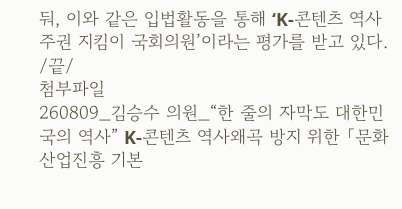둬, 이와 같은 입법활동을 통해 ‘K-콘텐츠 역사주권 지킴이 국회의원’이라는 평가를 받고 있다. /끝/
첨부파일
260809_김승수 의원_“한 줄의 자막도 대한민국의 역사” K-콘텐츠 역사왜곡 방지 위한 「문화산업진흥 기본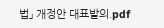법」 개정안 대표발의.pdf